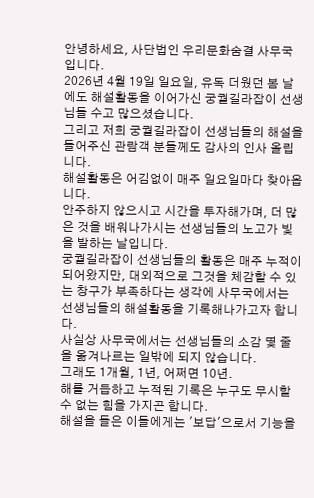안녕하세요, 사단법인 우리문화숨결 사무국입니다.
2026년 4월 19일 일요일, 유독 더웠던 봄 날에도 해설활동을 이어가신 궁궐길라잡이 선생님들 수고 많으셨습니다.
그리고 저희 궁궐길라잡이 선생님들의 해설을 들어주신 관람객 분들께도 감사의 인사 올립니다.
해설활동은 어김없이 매주 일요일마다 찾아옵니다.
안주하지 않으시고 시간을 투자해가며, 더 많은 것을 배워나가시는 선생님들의 노고가 빛을 발하는 날입니다.
궁궐길라잡이 선생님들의 활동은 매주 누적이 되어왔지만, 대외적으로 그것을 체감할 수 있는 창구가 부족하다는 생각에 사무국에서는 선생님들의 해설활동을 기록해나가고자 합니다.
사실상 사무국에서는 선생님들의 소감 몇 줄을 옮겨나르는 일밖에 되지 않습니다.
그래도 1개월, 1년, 어쩌면 10년.
해를 거듭하고 누적된 기록은 누구도 무시할 수 없는 힘을 가지곤 합니다.
해설을 들은 이들에게는 '보답'으로서 기능을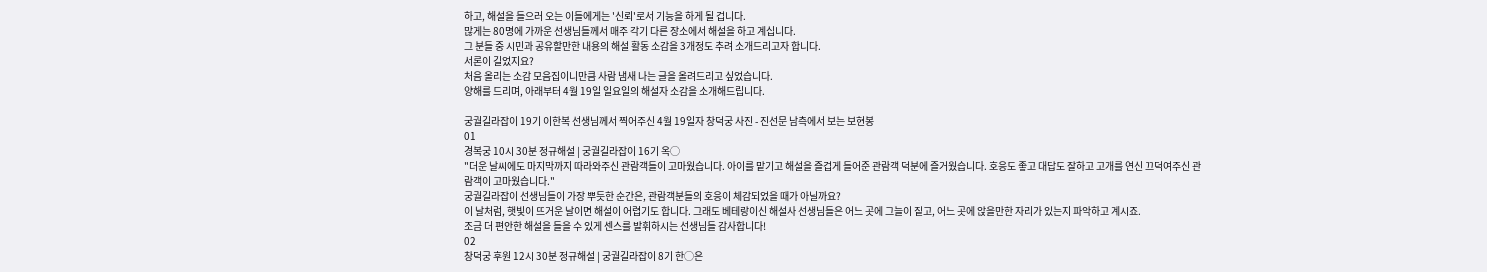하고, 해설을 들으러 오는 이들에게는 '신뢰'로서 기능을 하게 될 겁니다.
많게는 80명에 가까운 선생님들께서 매주 각기 다른 장소에서 해설을 하고 계십니다.
그 분들 중 시민과 공유할만한 내용의 해설 활동 소감을 3개정도 추려 소개드리고자 합니다.
서론이 길었지요?
처음 올리는 소감 모음집이니만큼 사람 냄새 나는 글을 올려드리고 싶었습니다.
양해를 드리며, 아래부터 4월 19일 일요일의 해설자 소감을 소개해드립니다.

궁궐길라잡이 19기 이한복 선생님께서 찍어주신 4월 19일자 창덕궁 사진 - 진선문 남측에서 보는 보현봉
01
경복궁 10시 30분 정규해설 | 궁궐길라잡이 16기 옥◯
"더운 날씨에도 마지막까지 따라와주신 관람객들이 고마웠습니다. 아이를 맡기고 해설을 즐겁게 들어준 관람객 덕분에 즐거웠습니다. 호응도 좋고 대답도 잘하고 고개를 연신 끄덕여주신 관람객이 고마웠습니다."
궁궐길라잡이 선생님들이 가장 뿌듯한 순간은, 관람객분들의 호응이 체감되었을 때가 아닐까요?
이 날처럼, 햇빛이 뜨거운 날이면 해설이 어렵기도 합니다. 그래도 베테랑이신 해설사 선생님들은 어느 곳에 그늘이 짙고, 어느 곳에 앉을만한 자리가 있는지 파악하고 계시죠.
조금 더 편안한 해설을 들을 수 있게 센스를 발휘하시는 선생님들 감사합니다!
02
창덕궁 후원 12시 30분 정규해설 | 궁궐길라잡이 8기 한◯은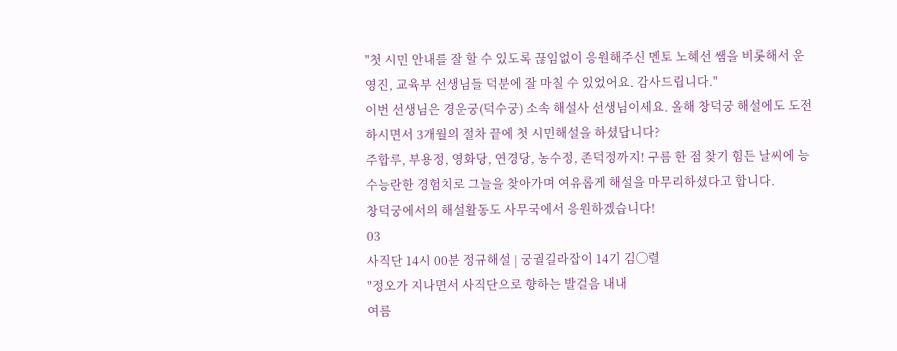"첫 시민 안내를 잘 할 수 있도록 끊임없이 응원해주신 멘토 노혜선 쌤을 비롯해서 운영진, 교육부 선생님들 덕분에 잘 마칠 수 있었어요. 감사드립니다."
이번 선생님은 경운궁(덕수궁) 소속 해설사 선생님이세요. 올해 창덕궁 해설에도 도전하시면서 3개월의 절차 끝에 첫 시민해설을 하셨답니다?
주합루, 부용정, 영화당, 연경당, 농수정, 존덕정까지! 구름 한 점 찾기 힘든 날씨에 능수능란한 경험치로 그늘을 찾아가며 여유롭게 해설을 마무리하셨다고 합니다.
창덕궁에서의 해설활동도 사무국에서 응원하겠습니다!
03
사직단 14시 00분 정규해설 | 궁궐길라잡이 14기 김◯렬
"정오가 지나면서 사직단으로 향하는 발걸음 내내
여름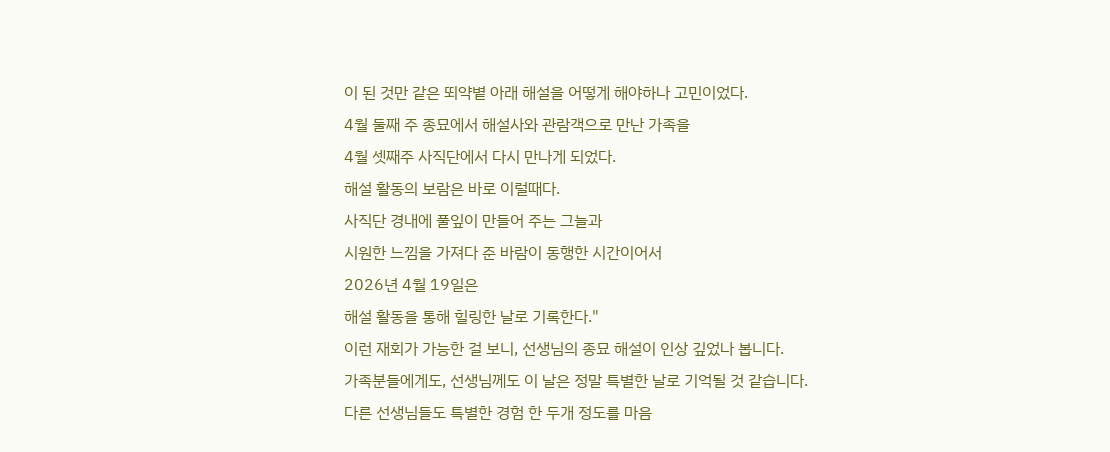이 된 것만 같은 뙤약볕 아래 해설을 어떻게 해야하나 고민이었다.
4월 둘째 주 종묘에서 해설사와 관람객으로 만난 가족을
4월 셋째주 사직단에서 다시 만나게 되었다.
해설 활동의 보람은 바로 이럴때다.
사직단 경내에 풀잎이 만들어 주는 그늘과
시원한 느낌을 가져다 준 바람이 동행한 시간이어서
2026년 4월 19일은
해설 활동을 통해 힐링한 날로 기록한다."
이런 재회가 가능한 걸 보니, 선생님의 종묘 해설이 인상 깊었나 봅니다.
가족분들에게도, 선생님께도 이 날은 정말 특별한 날로 기억될 것 같습니다.
다른 선생님들도 특별한 경험 한 두개 정도를 마음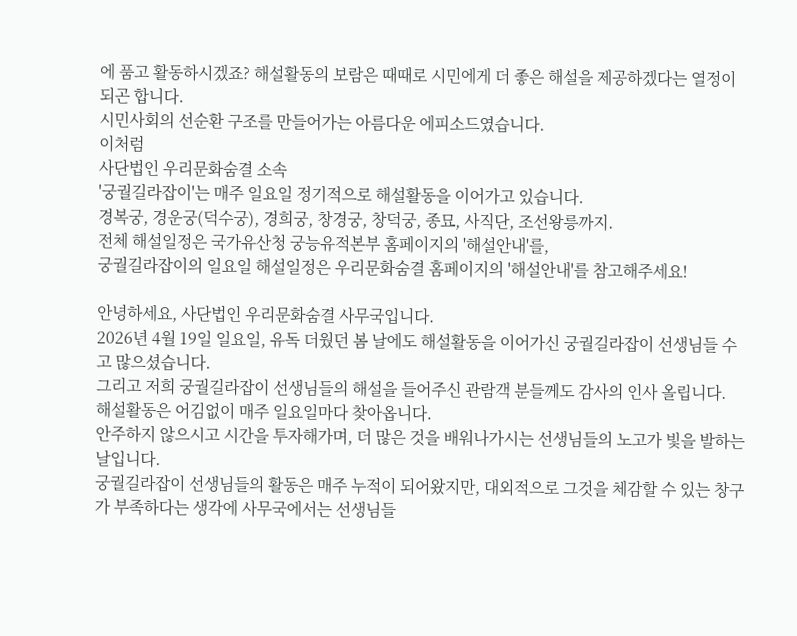에 품고 활동하시겠죠? 해설활동의 보람은 때때로 시민에게 더 좋은 해설을 제공하겠다는 열정이 되곤 합니다.
시민사회의 선순환 구조를 만들어가는 아름다운 에피소드였습니다.
이처럼
사단법인 우리문화숨결 소속
'궁궐길라잡이'는 매주 일요일 정기적으로 해설활동을 이어가고 있습니다.
경복궁, 경운궁(덕수궁), 경희궁, 창경궁, 창덕궁, 종묘, 사직단, 조선왕릉까지.
전체 해설일정은 국가유산청 궁능유적본부 홈페이지의 '해설안내'를,
궁궐길라잡이의 일요일 해설일정은 우리문화숨결 홈페이지의 '해설안내'를 참고해주세요!

안녕하세요, 사단법인 우리문화숨결 사무국입니다.
2026년 4월 19일 일요일, 유독 더웠던 봄 날에도 해설활동을 이어가신 궁궐길라잡이 선생님들 수고 많으셨습니다.
그리고 저희 궁궐길라잡이 선생님들의 해설을 들어주신 관람객 분들께도 감사의 인사 올립니다.
해설활동은 어김없이 매주 일요일마다 찾아옵니다.
안주하지 않으시고 시간을 투자해가며, 더 많은 것을 배워나가시는 선생님들의 노고가 빛을 발하는 날입니다.
궁궐길라잡이 선생님들의 활동은 매주 누적이 되어왔지만, 대외적으로 그것을 체감할 수 있는 창구가 부족하다는 생각에 사무국에서는 선생님들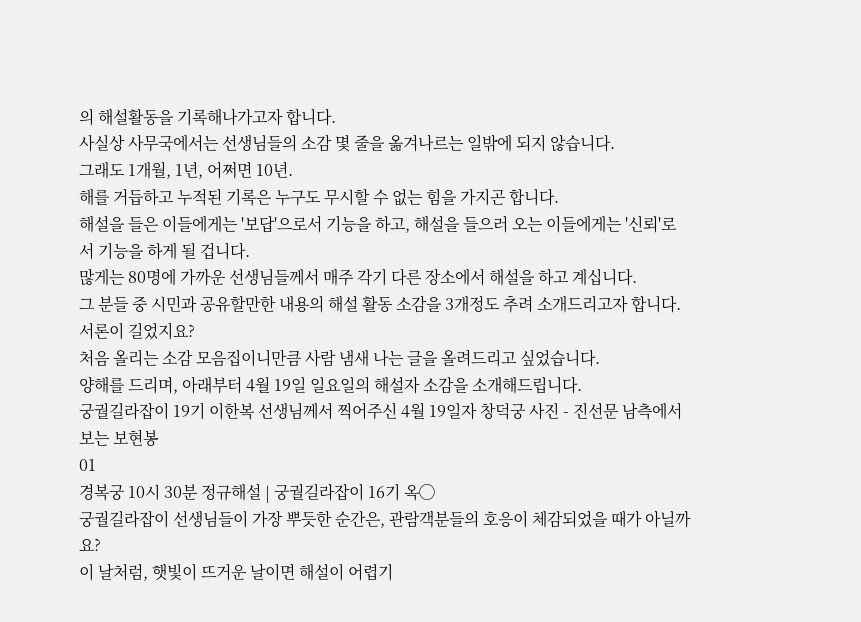의 해설활동을 기록해나가고자 합니다.
사실상 사무국에서는 선생님들의 소감 몇 줄을 옮겨나르는 일밖에 되지 않습니다.
그래도 1개월, 1년, 어쩌면 10년.
해를 거듭하고 누적된 기록은 누구도 무시할 수 없는 힘을 가지곤 합니다.
해설을 들은 이들에게는 '보답'으로서 기능을 하고, 해설을 들으러 오는 이들에게는 '신뢰'로서 기능을 하게 될 겁니다.
많게는 80명에 가까운 선생님들께서 매주 각기 다른 장소에서 해설을 하고 계십니다.
그 분들 중 시민과 공유할만한 내용의 해설 활동 소감을 3개정도 추려 소개드리고자 합니다.
서론이 길었지요?
처음 올리는 소감 모음집이니만큼 사람 냄새 나는 글을 올려드리고 싶었습니다.
양해를 드리며, 아래부터 4월 19일 일요일의 해설자 소감을 소개해드립니다.
궁궐길라잡이 19기 이한복 선생님께서 찍어주신 4월 19일자 창덕궁 사진 - 진선문 남측에서 보는 보현봉
01
경복궁 10시 30분 정규해설 | 궁궐길라잡이 16기 옥◯
궁궐길라잡이 선생님들이 가장 뿌듯한 순간은, 관람객분들의 호응이 체감되었을 때가 아닐까요?
이 날처럼, 햇빛이 뜨거운 날이면 해설이 어렵기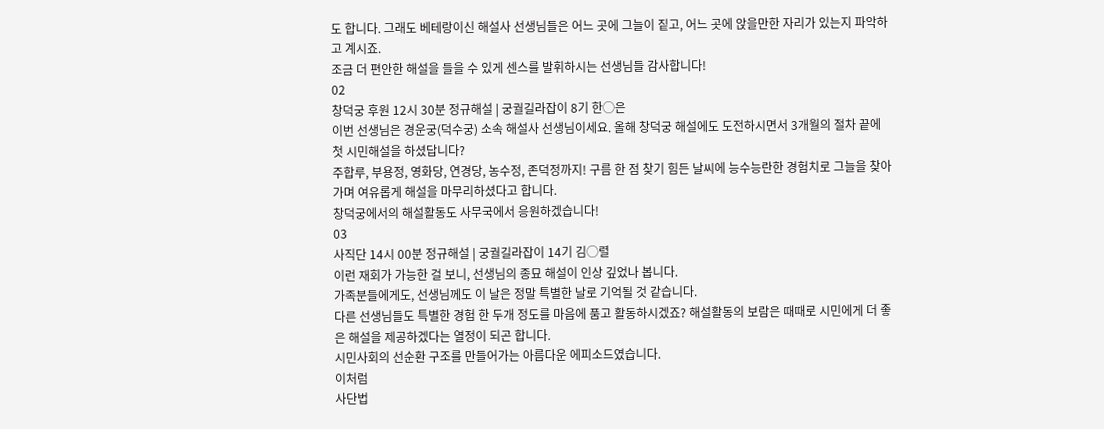도 합니다. 그래도 베테랑이신 해설사 선생님들은 어느 곳에 그늘이 짙고, 어느 곳에 앉을만한 자리가 있는지 파악하고 계시죠.
조금 더 편안한 해설을 들을 수 있게 센스를 발휘하시는 선생님들 감사합니다!
02
창덕궁 후원 12시 30분 정규해설 | 궁궐길라잡이 8기 한◯은
이번 선생님은 경운궁(덕수궁) 소속 해설사 선생님이세요. 올해 창덕궁 해설에도 도전하시면서 3개월의 절차 끝에 첫 시민해설을 하셨답니다?
주합루, 부용정, 영화당, 연경당, 농수정, 존덕정까지! 구름 한 점 찾기 힘든 날씨에 능수능란한 경험치로 그늘을 찾아가며 여유롭게 해설을 마무리하셨다고 합니다.
창덕궁에서의 해설활동도 사무국에서 응원하겠습니다!
03
사직단 14시 00분 정규해설 | 궁궐길라잡이 14기 김◯렬
이런 재회가 가능한 걸 보니, 선생님의 종묘 해설이 인상 깊었나 봅니다.
가족분들에게도, 선생님께도 이 날은 정말 특별한 날로 기억될 것 같습니다.
다른 선생님들도 특별한 경험 한 두개 정도를 마음에 품고 활동하시겠죠? 해설활동의 보람은 때때로 시민에게 더 좋은 해설을 제공하겠다는 열정이 되곤 합니다.
시민사회의 선순환 구조를 만들어가는 아름다운 에피소드였습니다.
이처럼
사단법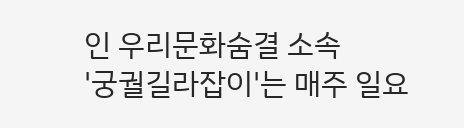인 우리문화숨결 소속
'궁궐길라잡이'는 매주 일요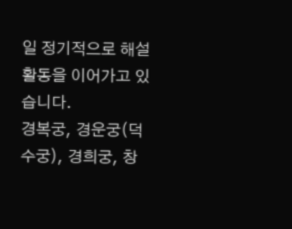일 정기적으로 해설활동을 이어가고 있습니다.
경복궁, 경운궁(덕수궁), 경희궁, 창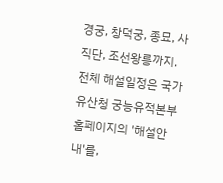경궁, 창덕궁, 종묘, 사직단, 조선왕릉까지.
전체 해설일정은 국가유산청 궁능유적본부 홈페이지의 '해설안내'를,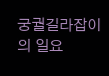궁궐길라잡이의 일요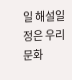일 해설일정은 우리문화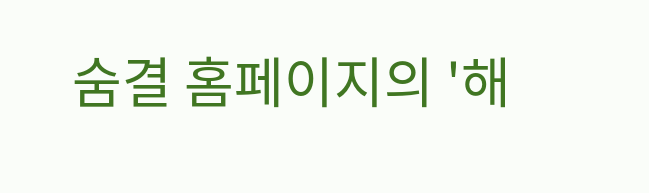숨결 홈페이지의 '해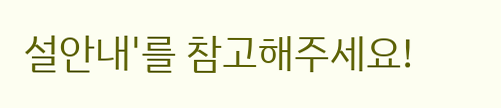설안내'를 참고해주세요!